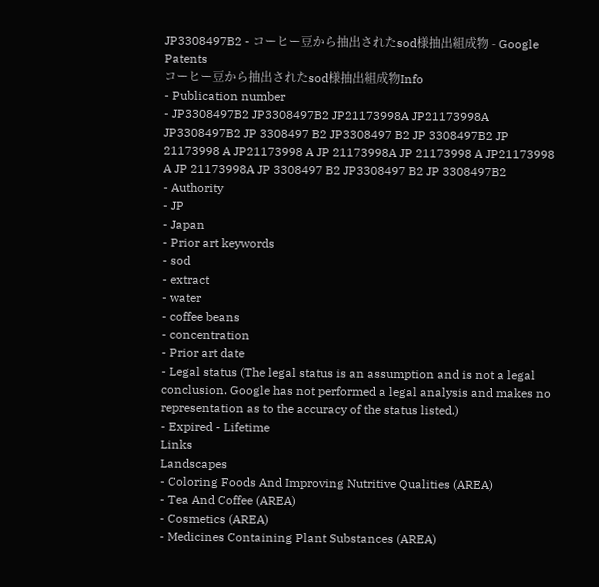JP3308497B2 - コーヒー豆から抽出されたsod様抽出組成物 - Google Patents
コーヒー豆から抽出されたsod様抽出組成物Info
- Publication number
- JP3308497B2 JP3308497B2 JP21173998A JP21173998A JP3308497B2 JP 3308497 B2 JP3308497 B2 JP 3308497B2 JP 21173998 A JP21173998 A JP 21173998A JP 21173998 A JP21173998 A JP 21173998A JP 3308497 B2 JP3308497 B2 JP 3308497B2
- Authority
- JP
- Japan
- Prior art keywords
- sod
- extract
- water
- coffee beans
- concentration
- Prior art date
- Legal status (The legal status is an assumption and is not a legal conclusion. Google has not performed a legal analysis and makes no representation as to the accuracy of the status listed.)
- Expired - Lifetime
Links
Landscapes
- Coloring Foods And Improving Nutritive Qualities (AREA)
- Tea And Coffee (AREA)
- Cosmetics (AREA)
- Medicines Containing Plant Substances (AREA)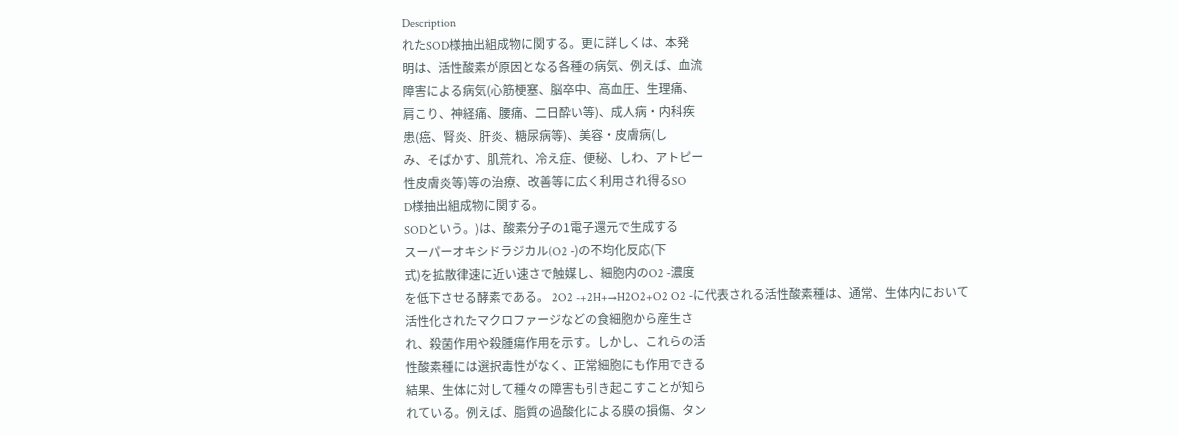Description
れたSOD様抽出組成物に関する。更に詳しくは、本発
明は、活性酸素が原因となる各種の病気、例えば、血流
障害による病気(心筋梗塞、脳卒中、高血圧、生理痛、
肩こり、神経痛、腰痛、二日酔い等)、成人病・内科疾
患(癌、腎炎、肝炎、糖尿病等)、美容・皮膚病(し
み、そばかす、肌荒れ、冷え症、便秘、しわ、アトピー
性皮膚炎等)等の治療、改善等に広く利用され得るSO
D様抽出組成物に関する。
SODという。)は、酸素分子の1電子還元で生成する
スーパーオキシドラジカル(O2 -)の不均化反応(下
式)を拡散律速に近い速さで触媒し、細胞内のO2 -濃度
を低下させる酵素である。 2O2 -+2H+→H2O2+O2 O2 -に代表される活性酸素種は、通常、生体内において
活性化されたマクロファージなどの食細胞から産生さ
れ、殺菌作用や殺腫瘍作用を示す。しかし、これらの活
性酸素種には選択毒性がなく、正常細胞にも作用できる
結果、生体に対して種々の障害も引き起こすことが知ら
れている。例えば、脂質の過酸化による膜の損傷、タン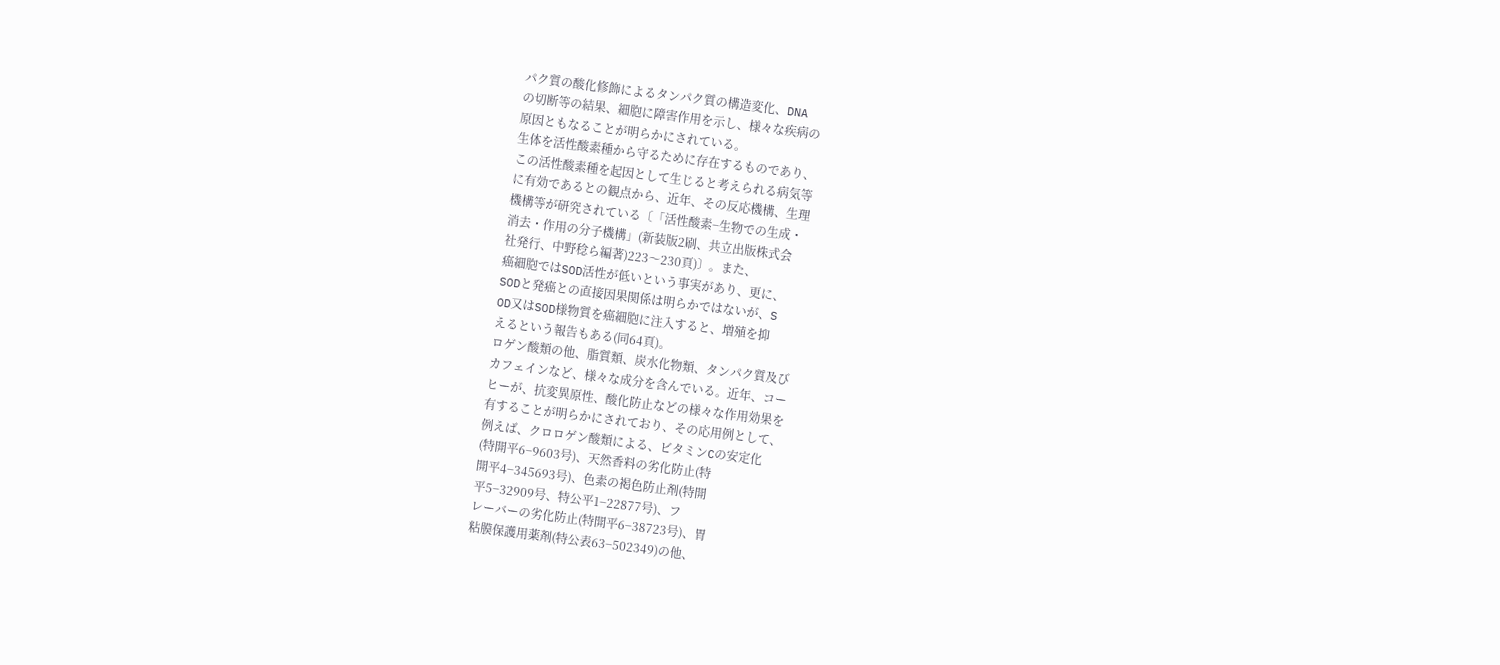パク質の酸化修飾によるタンパク質の構造変化、DNA
の切断等の結果、細胞に障害作用を示し、様々な疾病の
原因ともなることが明らかにされている。
生体を活性酸素種から守るために存在するものであり、
この活性酸素種を起因として生じると考えられる病気等
に有効であるとの観点から、近年、その反応機構、生理
機構等が研究されている〔「活性酸素−生物での生成・
消去・作用の分子機構」(新装版2刷、共立出版株式会
社発行、中野稔ら編著)223〜230頁)〕。また、
癌細胞ではSOD活性が低いという事実があり、更に、
SODと発癌との直接因果関係は明らかではないが、S
OD又はSOD様物質を癌細胞に注入すると、増殖を抑
えるという報告もある(同64頁)。
ロゲン酸類の他、脂質類、炭水化物類、タンパク質及び
カフェインなど、様々な成分を含んでいる。近年、コー
ヒーが、抗変異原性、酸化防止などの様々な作用効果を
有することが明らかにされており、その応用例として、
例えば、クロロゲン酸類による、ビタミンCの安定化
(特開平6−9603号)、天然香料の劣化防止(特
開平4−345693号)、色素の褐色防止剤(特開
平5−32909号、特公平1−22877号)、フ
レーバーの劣化防止(特開平6−38723号)、胃
粘膜保護用薬剤(特公表63−502349)の他、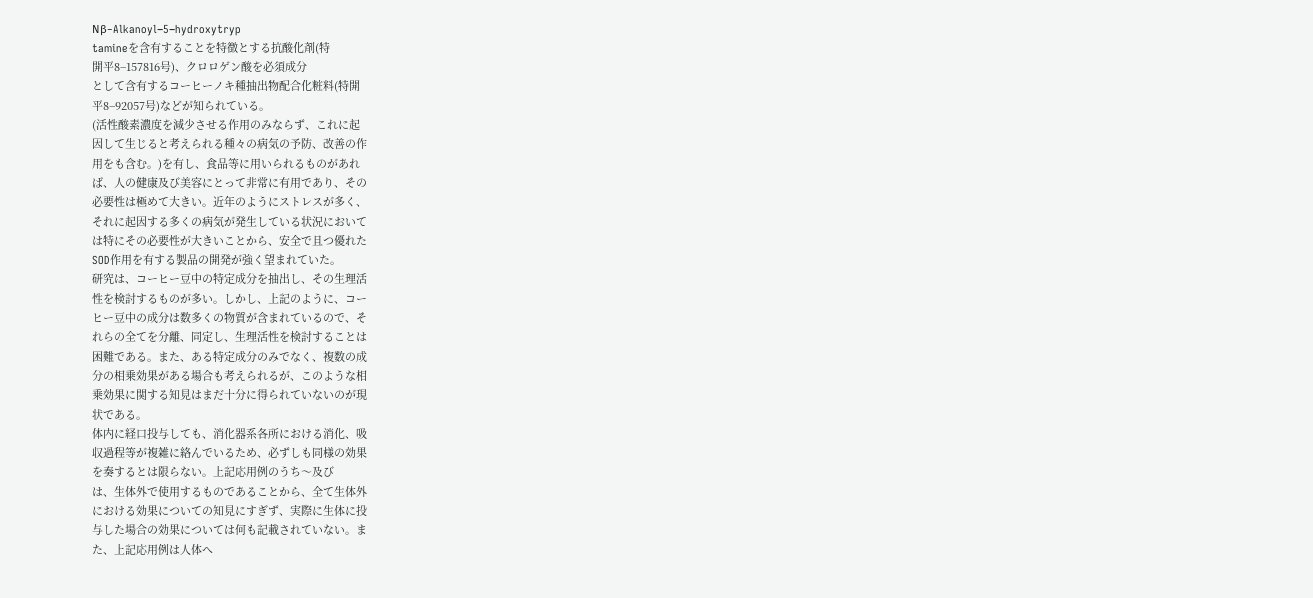Nβ−Alkanoyl−5−hydroxytryp
tamineを含有することを特徴とする抗酸化剤(特
開平8−157816号)、クロロゲン酸を必須成分
として含有するコーヒーノキ種抽出物配合化粧料(特開
平8−92057号)などが知られている。
(活性酸素濃度を減少させる作用のみならず、これに起
因して生じると考えられる種々の病気の予防、改善の作
用をも含む。)を有し、食品等に用いられるものがあれ
ば、人の健康及び美容にとって非常に有用であり、その
必要性は極めて大きい。近年のようにストレスが多く、
それに起因する多くの病気が発生している状況において
は特にその必要性が大きいことから、安全で且つ優れた
SOD作用を有する製品の開発が強く望まれていた。
研究は、コーヒー豆中の特定成分を抽出し、その生理活
性を検討するものが多い。しかし、上記のように、コー
ヒー豆中の成分は数多くの物質が含まれているので、そ
れらの全てを分離、同定し、生理活性を検討することは
困難である。また、ある特定成分のみでなく、複数の成
分の相乗効果がある場合も考えられるが、このような相
乗効果に関する知見はまだ十分に得られていないのが現
状である。
体内に経口投与しても、消化器系各所における消化、吸
収過程等が複雑に絡んでいるため、必ずしも同様の効果
を奏するとは限らない。上記応用例のうち〜及び
は、生体外で使用するものであることから、全て生体外
における効果についての知見にすぎず、実際に生体に投
与した場合の効果については何も記載されていない。ま
た、上記応用例は人体へ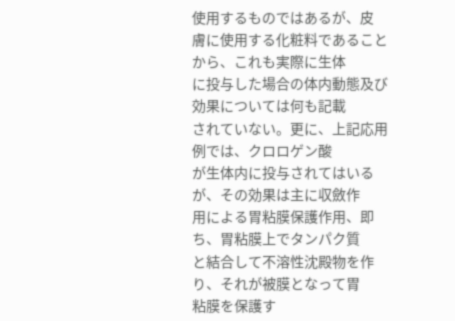使用するものではあるが、皮
膚に使用する化粧料であることから、これも実際に生体
に投与した場合の体内動態及び効果については何も記載
されていない。更に、上記応用例では、クロロゲン酸
が生体内に投与されてはいるが、その効果は主に収斂作
用による胃粘膜保護作用、即ち、胃粘膜上でタンパク質
と結合して不溶性沈殿物を作り、それが被膜となって胃
粘膜を保護す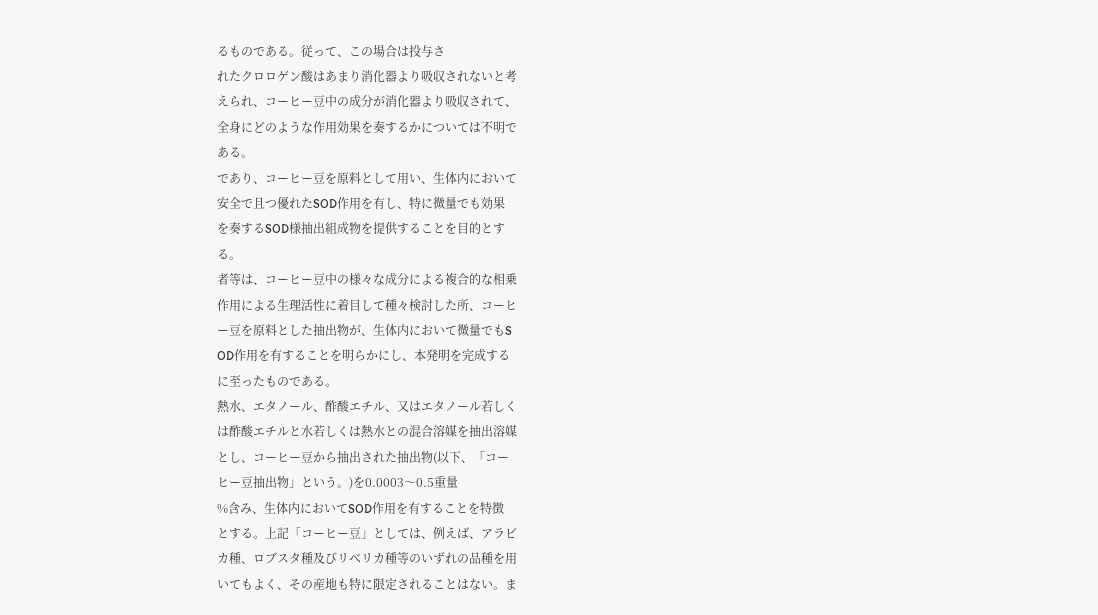るものである。従って、この場合は投与さ
れたクロロゲン酸はあまり消化器より吸収されないと考
えられ、コーヒー豆中の成分が消化器より吸収されて、
全身にどのような作用効果を奏するかについては不明で
ある。
であり、コーヒー豆を原料として用い、生体内において
安全で且つ優れたSOD作用を有し、特に微量でも効果
を奏するSOD様抽出組成物を提供することを目的とす
る。
者等は、コーヒー豆中の様々な成分による複合的な相乗
作用による生理活性に着目して種々検討した所、コーヒ
ー豆を原料とした抽出物が、生体内において微量でもS
OD作用を有することを明らかにし、本発明を完成する
に至ったものである。
熱水、エタノール、酢酸エチル、又はエタノール若しく
は酢酸エチルと水若しくは熱水との混合溶媒を抽出溶媒
とし、コーヒー豆から抽出された抽出物(以下、「コー
ヒー豆抽出物」という。)を0.0003〜0.5重量
%含み、生体内においてSOD作用を有することを特徴
とする。上記「コーヒー豆」としては、例えば、アラビ
カ種、ロブスタ種及びリベリカ種等のいずれの品種を用
いてもよく、その産地も特に限定されることはない。ま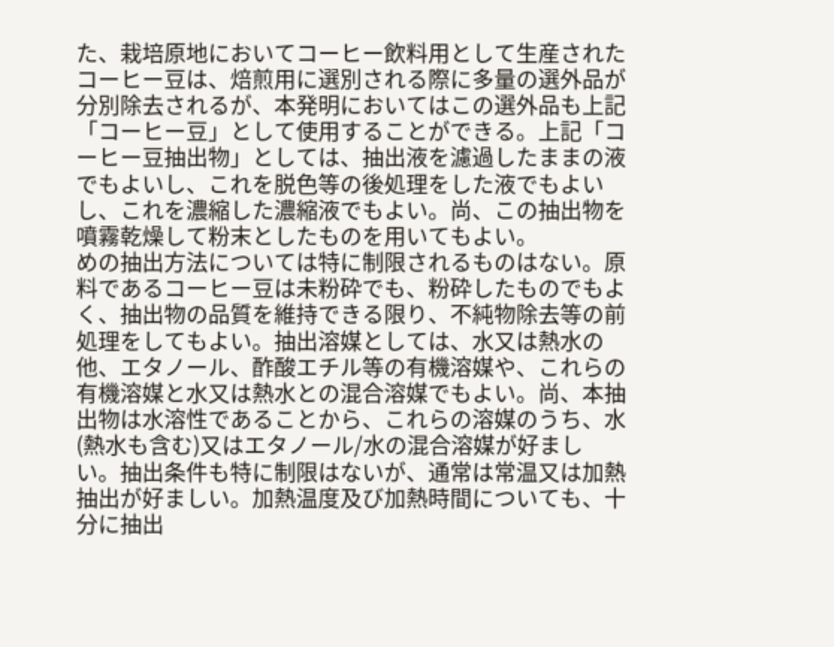た、栽培原地においてコーヒー飲料用として生産された
コーヒー豆は、焙煎用に選別される際に多量の選外品が
分別除去されるが、本発明においてはこの選外品も上記
「コーヒー豆」として使用することができる。上記「コ
ーヒー豆抽出物」としては、抽出液を濾過したままの液
でもよいし、これを脱色等の後処理をした液でもよい
し、これを濃縮した濃縮液でもよい。尚、この抽出物を
噴霧乾燥して粉末としたものを用いてもよい。
めの抽出方法については特に制限されるものはない。原
料であるコーヒー豆は未粉砕でも、粉砕したものでもよ
く、抽出物の品質を維持できる限り、不純物除去等の前
処理をしてもよい。抽出溶媒としては、水又は熱水の
他、エタノール、酢酸エチル等の有機溶媒や、これらの
有機溶媒と水又は熱水との混合溶媒でもよい。尚、本抽
出物は水溶性であることから、これらの溶媒のうち、水
(熱水も含む)又はエタノール/水の混合溶媒が好まし
い。抽出条件も特に制限はないが、通常は常温又は加熱
抽出が好ましい。加熱温度及び加熱時間についても、十
分に抽出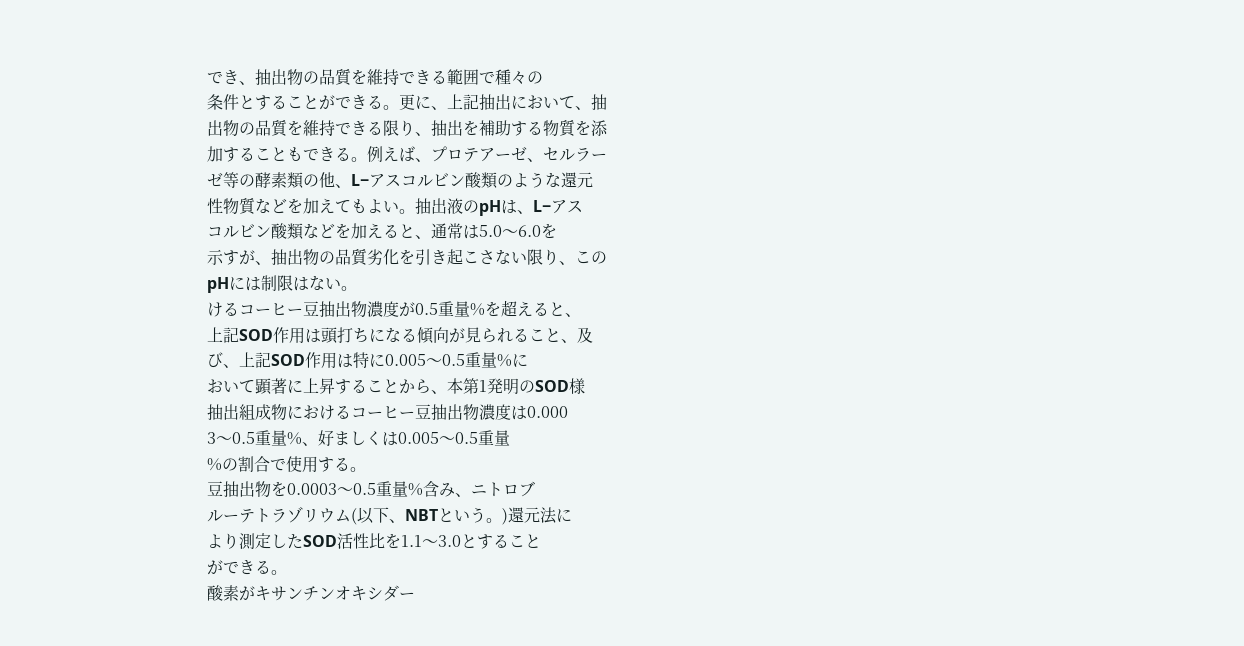でき、抽出物の品質を維持できる範囲で種々の
条件とすることができる。更に、上記抽出において、抽
出物の品質を維持できる限り、抽出を補助する物質を添
加することもできる。例えば、プロテアーゼ、セルラー
ゼ等の酵素類の他、L−アスコルビン酸類のような還元
性物質などを加えてもよい。抽出液のpHは、L−アス
コルビン酸類などを加えると、通常は5.0〜6.0を
示すが、抽出物の品質劣化を引き起こさない限り、この
pHには制限はない。
けるコーヒー豆抽出物濃度が0.5重量%を超えると、
上記SOD作用は頭打ちになる傾向が見られること、及
び、上記SOD作用は特に0.005〜0.5重量%に
おいて顕著に上昇することから、本第1発明のSOD様
抽出組成物におけるコーヒー豆抽出物濃度は0.000
3〜0.5重量%、好ましくは0.005〜0.5重量
%の割合で使用する。
豆抽出物を0.0003〜0.5重量%含み、ニトロブ
ルーテトラゾリウム(以下、NBTという。)還元法に
より測定したSOD活性比を1.1〜3.0とすること
ができる。
酸素がキサンチンオキシダー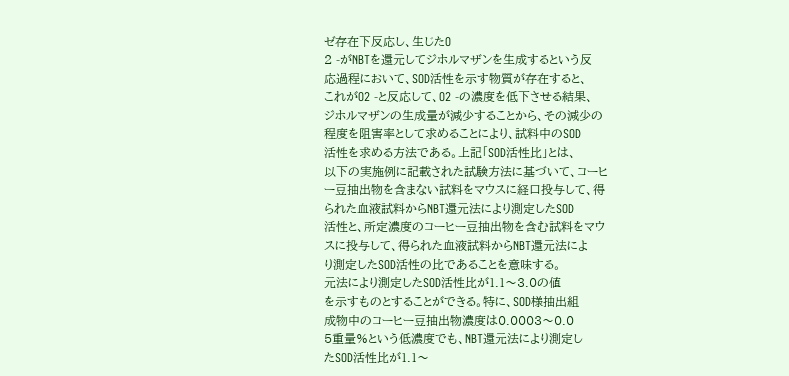ゼ存在下反応し、生じたO
2 -がNBTを還元してジホルマザンを生成するという反
応過程において、SOD活性を示す物質が存在すると、
これがO2 -と反応して、O2 -の濃度を低下させる結果、
ジホルマザンの生成量が減少することから、その減少の
程度を阻害率として求めることにより、試料中のSOD
活性を求める方法である。上記「SOD活性比」とは、
以下の実施例に記載された試験方法に基づいて、コーヒ
ー豆抽出物を含まない試料をマウスに経口投与して、得
られた血液試料からNBT還元法により測定したSOD
活性と、所定濃度のコーヒー豆抽出物を含む試料をマウ
スに投与して、得られた血液試料からNBT還元法によ
り測定したSOD活性の比であることを意味する。
元法により測定したSOD活性比が1.1〜3.0の値
を示すものとすることができる。特に、SOD様抽出組
成物中のコーヒー豆抽出物濃度は0.0003〜0.0
5重量%という低濃度でも、NBT還元法により測定し
たSOD活性比が1.1〜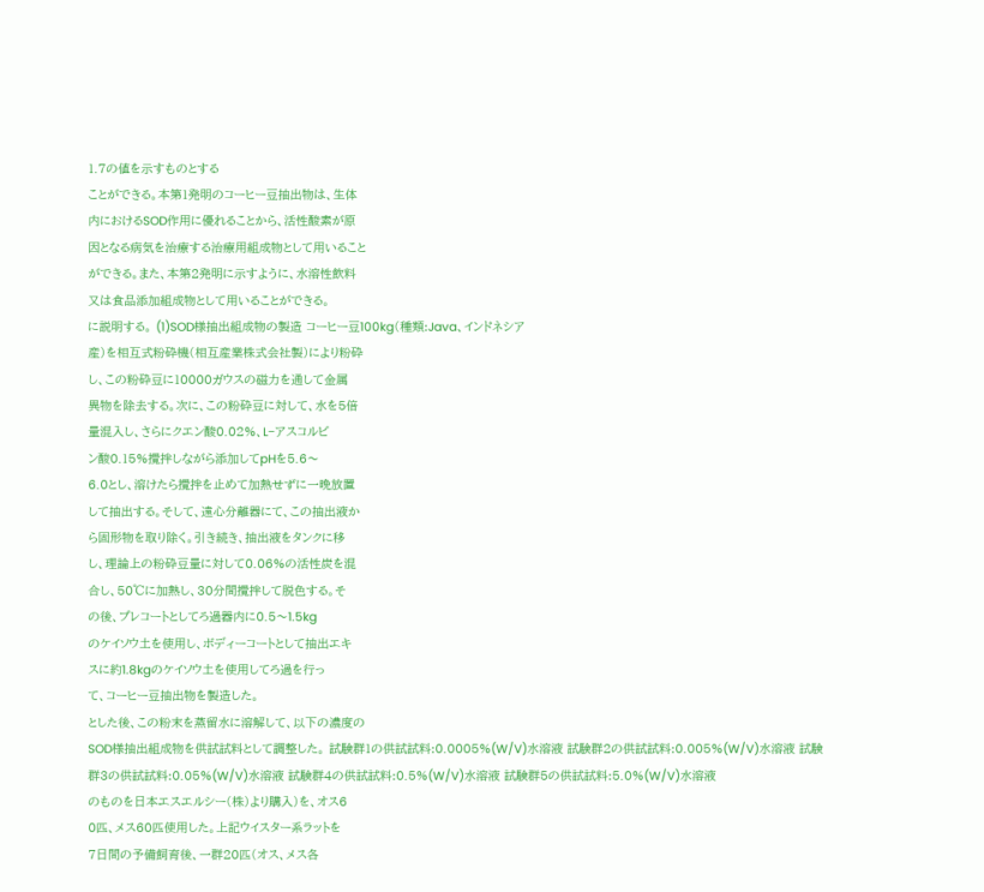1.7の値を示すものとする
ことができる。本第1発明のコーヒー豆抽出物は、生体
内におけるSOD作用に優れることから、活性酸素が原
因となる病気を治療する治療用組成物として用いること
ができる。また、本第2発明に示すように、水溶性飲料
又は食品添加組成物として用いることができる。
に説明する。 (1)SOD様抽出組成物の製造 コーヒー豆100kg(種類:Java、インドネシア
産)を相互式粉砕機(相互産業株式会社製)により粉砕
し、この粉砕豆に10000ガウスの磁力を通して金属
異物を除去する。次に、この粉砕豆に対して、水を5倍
量混入し、さらにクエン酸0.02%、L−アスコルビ
ン酸0.15%攪拌しながら添加してpHを5.6〜
6.0とし、溶けたら攪拌を止めて加熱せずに一晩放置
して抽出する。そして、遠心分離器にて、この抽出液か
ら固形物を取り除く。引き続き、抽出液をタンクに移
し、理論上の粉砕豆量に対して0.06%の活性炭を混
合し、50℃に加熱し、30分間攪拌して脱色する。そ
の後、プレコートとしてろ過器内に0.5〜1.5kg
のケイソウ土を使用し、ボディーコートとして抽出エキ
スに約1.8kgのケイソウ土を使用してろ過を行っ
て、コーヒー豆抽出物を製造した。
とした後、この粉末を蒸留水に溶解して、以下の濃度の
SOD様抽出組成物を供試試料として調整した。 試験群1の供試試料:0.0005%(W/V)水溶液 試験群2の供試試料:0.005%(W/V)水溶液 試験群3の供試試料:0.05%(W/V)水溶液 試験群4の供試試料:0.5%(W/V)水溶液 試験群5の供試試料:5.0%(W/V)水溶液
のものを日本エスエルシー(株)より購入)を、オス6
0匹、メス60匹使用した。上記ウイスター系ラットを
7日間の予備飼育後、一群20匹(オス、メス各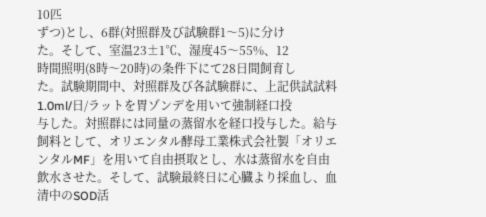10匹
ずつ)とし、6群(対照群及び試験群1〜5)に分け
た。そして、室温23±1℃、湿度45〜55%、12
時間照明(8時〜20時)の条件下にて28日間飼育し
た。試験期間中、対照群及び各試験群に、上記供試試料
1.0ml/日/ラットを胃ゾンデを用いて強制経口投
与した。対照群には同量の蒸留水を経口投与した。給与
飼料として、オリエンタル酵母工業株式会社製「オリエ
ンタルMF」を用いて自由摂取とし、水は蒸留水を自由
飲水させた。そして、試験最終日に心臓より採血し、血
清中のSOD活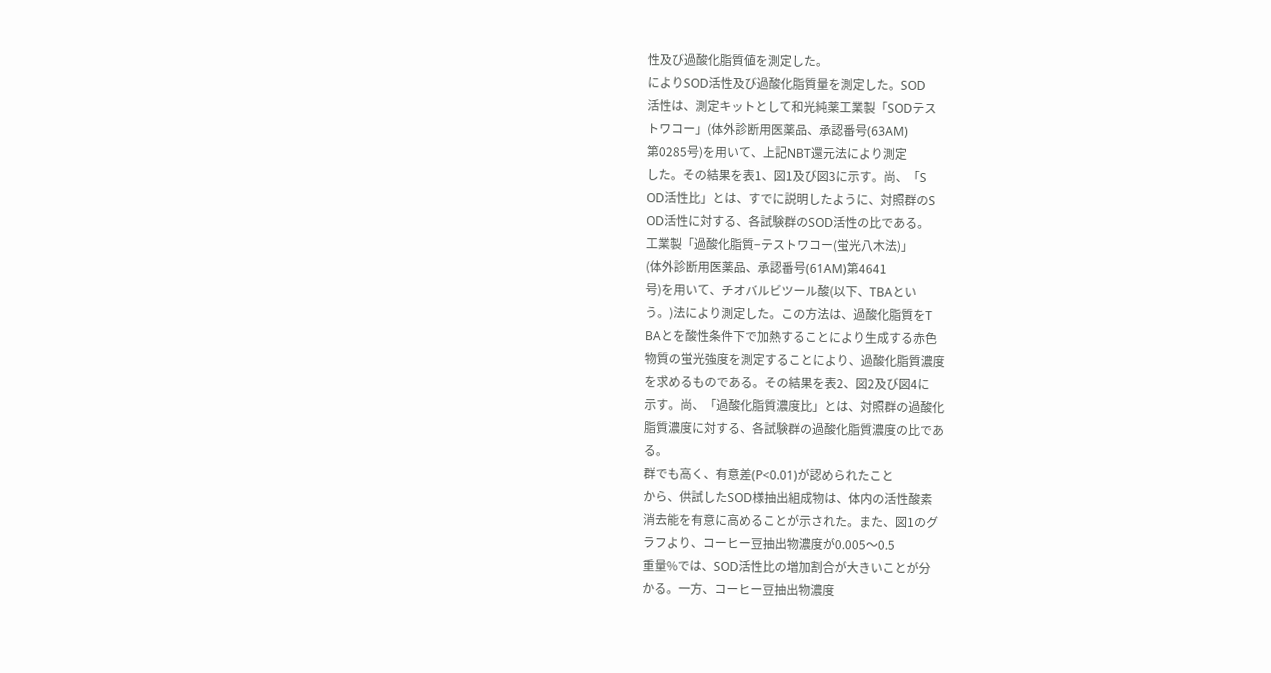性及び過酸化脂質値を測定した。
によりSOD活性及び過酸化脂質量を測定した。SOD
活性は、測定キットとして和光純薬工業製「SODテス
トワコー」(体外診断用医薬品、承認番号(63AM)
第0285号)を用いて、上記NBT還元法により測定
した。その結果を表1、図1及び図3に示す。尚、「S
OD活性比」とは、すでに説明したように、対照群のS
OD活性に対する、各試験群のSOD活性の比である。
工業製「過酸化脂質−テストワコー(蛍光八木法)」
(体外診断用医薬品、承認番号(61AM)第4641
号)を用いて、チオバルビツール酸(以下、TBAとい
う。)法により測定した。この方法は、過酸化脂質をT
BAとを酸性条件下で加熱することにより生成する赤色
物質の蛍光強度を測定することにより、過酸化脂質濃度
を求めるものである。その結果を表2、図2及び図4に
示す。尚、「過酸化脂質濃度比」とは、対照群の過酸化
脂質濃度に対する、各試験群の過酸化脂質濃度の比であ
る。
群でも高く、有意差(P<0.01)が認められたこと
から、供試したSOD様抽出組成物は、体内の活性酸素
消去能を有意に高めることが示された。また、図1のグ
ラフより、コーヒー豆抽出物濃度が0.005〜0.5
重量%では、SOD活性比の増加割合が大きいことが分
かる。一方、コーヒー豆抽出物濃度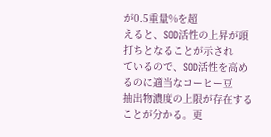が0.5重量%を超
えると、SOD活性の上昇が頭打ちとなることが示され
ているので、SOD活性を高めるのに適当なコーヒー豆
抽出物濃度の上限が存在することが分かる。更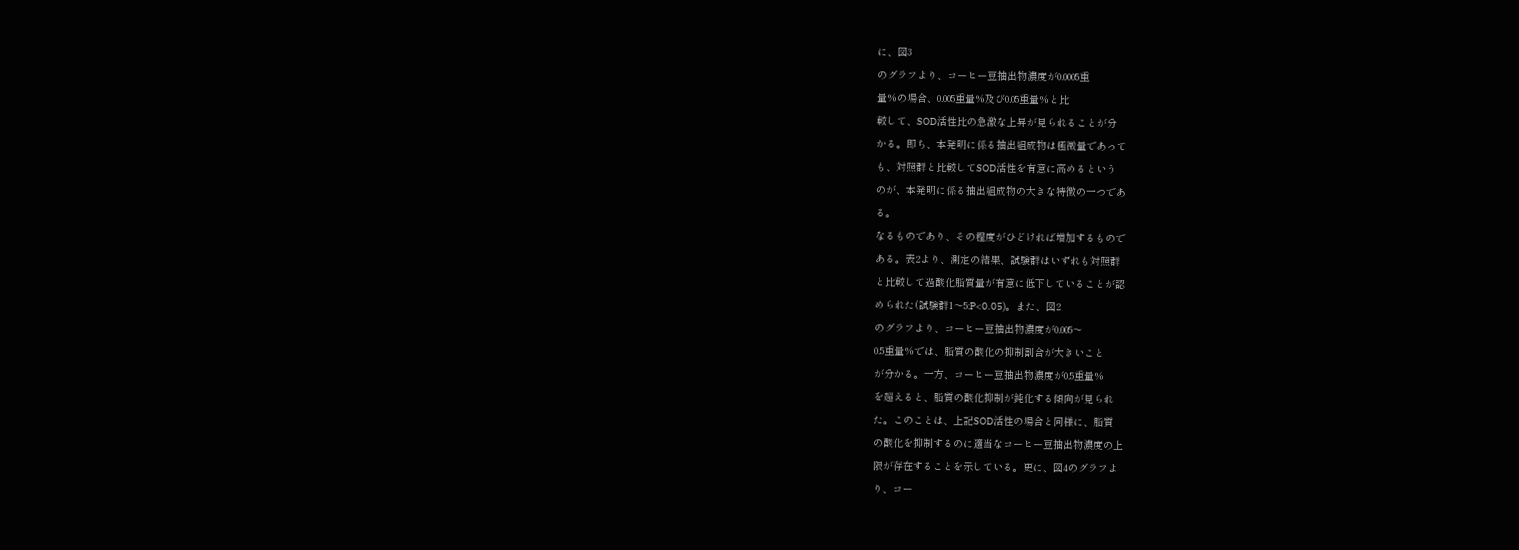に、図3
のグラフより、コーヒー豆抽出物濃度が0.0005重
量%の場合、0.005重量%及び0.05重量%と比
較して、SOD活性比の急激な上昇が見られることが分
かる。即ち、本発明に係る抽出組成物は極微量であって
も、対照群と比較してSOD活性を有意に高めるという
のが、本発明に係る抽出組成物の大きな特徴の一つであ
る。
なるものであり、その程度がひどければ増加するもので
ある。表2より、測定の結果、試験群はいずれも対照群
と比較して過酸化脂質量が有意に低下していることが認
められた(試験群1〜5:P<0.05)。また、図2
のグラフより、コーヒー豆抽出物濃度が0.005〜
0.5重量%では、脂質の酸化の抑制割合が大きいこと
が分かる。一方、コーヒー豆抽出物濃度が0.5重量%
を超えると、脂質の酸化抑制が鈍化する傾向が見られ
た。このことは、上記SOD活性の場合と同様に、脂質
の酸化を抑制するのに適当なコーヒー豆抽出物濃度の上
限が存在することを示している。更に、図4のグラフよ
り、コー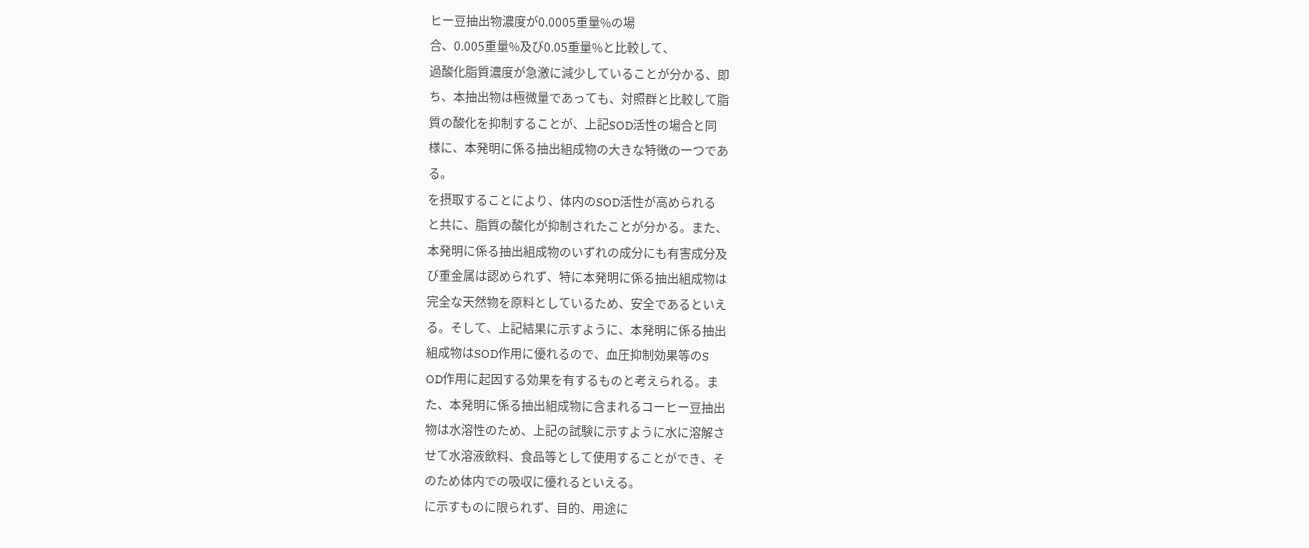ヒー豆抽出物濃度が0.0005重量%の場
合、0.005重量%及び0.05重量%と比較して、
過酸化脂質濃度が急激に減少していることが分かる、即
ち、本抽出物は極微量であっても、対照群と比較して脂
質の酸化を抑制することが、上記SOD活性の場合と同
様に、本発明に係る抽出組成物の大きな特徴の一つであ
る。
を摂取することにより、体内のSOD活性が高められる
と共に、脂質の酸化が抑制されたことが分かる。また、
本発明に係る抽出組成物のいずれの成分にも有害成分及
び重金属は認められず、特に本発明に係る抽出組成物は
完全な天然物を原料としているため、安全であるといえ
る。そして、上記結果に示すように、本発明に係る抽出
組成物はSOD作用に優れるので、血圧抑制効果等のS
OD作用に起因する効果を有するものと考えられる。ま
た、本発明に係る抽出組成物に含まれるコーヒー豆抽出
物は水溶性のため、上記の試験に示すように水に溶解さ
せて水溶液飲料、食品等として使用することができ、そ
のため体内での吸収に優れるといえる。
に示すものに限られず、目的、用途に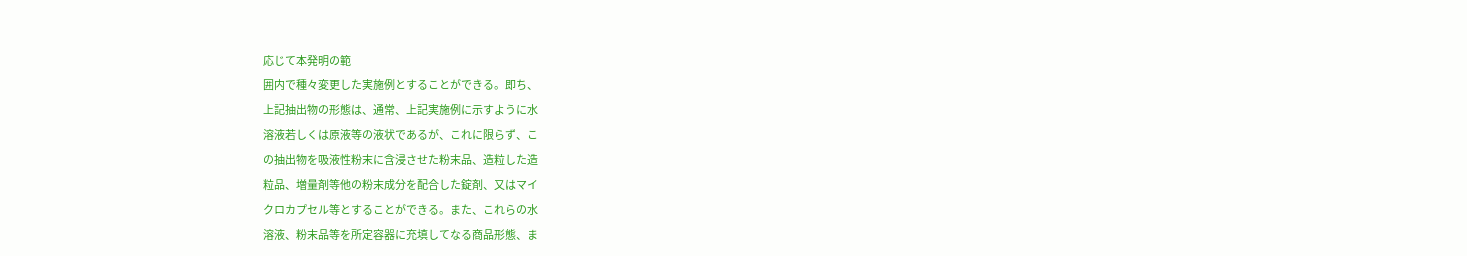応じて本発明の範
囲内で種々変更した実施例とすることができる。即ち、
上記抽出物の形態は、通常、上記実施例に示すように水
溶液若しくは原液等の液状であるが、これに限らず、こ
の抽出物を吸液性粉末に含浸させた粉末品、造粒した造
粒品、増量剤等他の粉末成分を配合した錠剤、又はマイ
クロカプセル等とすることができる。また、これらの水
溶液、粉末品等を所定容器に充填してなる商品形態、ま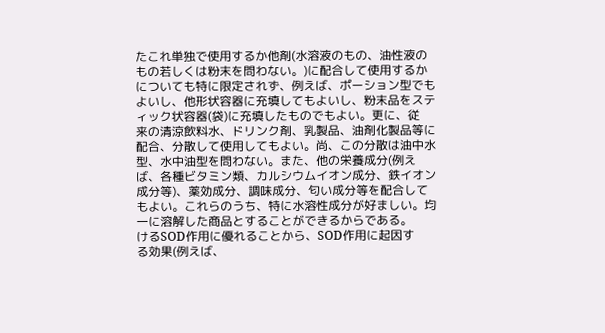たこれ単独で使用するか他剤(水溶液のもの、油性液の
もの若しくは粉末を問わない。)に配合して使用するか
についても特に限定されず、例えば、ポーション型でも
よいし、他形状容器に充填してもよいし、粉末品をステ
ィック状容器(袋)に充填したものでもよい。更に、従
来の清涼飲料水、ドリンク剤、乳製品、油剤化製品等に
配合、分散して使用してもよい。尚、この分散は油中水
型、水中油型を問わない。また、他の栄養成分(例え
ば、各種ビタミン類、カルシウムイオン成分、鉄イオン
成分等)、薬効成分、調味成分、匂い成分等を配合して
もよい。これらのうち、特に水溶性成分が好ましい。均
一に溶解した商品とすることができるからである。
けるSOD作用に優れることから、SOD作用に起因す
る効果(例えば、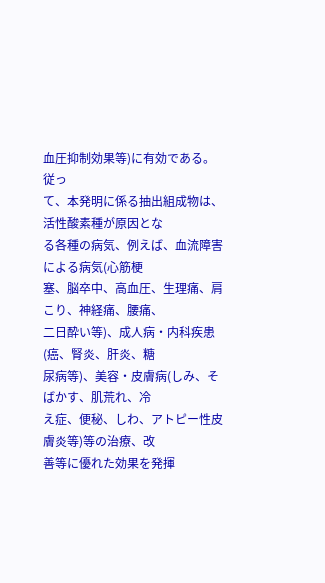血圧抑制効果等)に有効である。従っ
て、本発明に係る抽出組成物は、活性酸素種が原因とな
る各種の病気、例えば、血流障害による病気(心筋梗
塞、脳卒中、高血圧、生理痛、肩こり、神経痛、腰痛、
二日酔い等)、成人病・内科疾患(癌、腎炎、肝炎、糖
尿病等)、美容・皮膚病(しみ、そばかす、肌荒れ、冷
え症、便秘、しわ、アトピー性皮膚炎等)等の治療、改
善等に優れた効果を発揮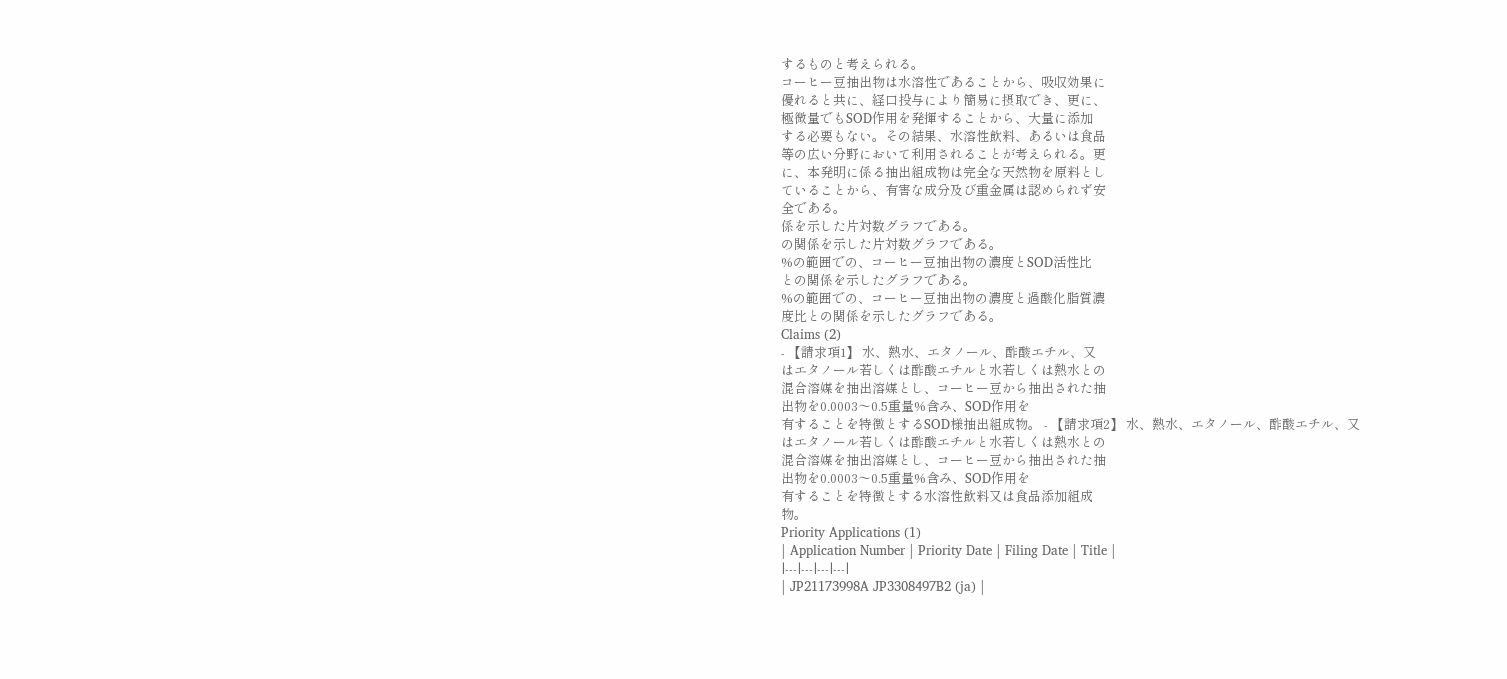するものと考えられる。
コーヒー豆抽出物は水溶性であることから、吸収効果に
優れると共に、経口投与により簡易に摂取でき、更に、
極微量でもSOD作用を発揮することから、大量に添加
する必要もない。その結果、水溶性飲料、あるいは食品
等の広い分野において利用されることが考えられる。更
に、本発明に係る抽出組成物は完全な天然物を原料とし
ていることから、有害な成分及び重金属は認められず安
全である。
係を示した片対数グラフである。
の関係を示した片対数グラフである。
%の範囲での、コーヒー豆抽出物の濃度とSOD活性比
との関係を示したグラフである。
%の範囲での、コーヒー豆抽出物の濃度と過酸化脂質濃
度比との関係を示したグラフである。
Claims (2)
- 【請求項1】 水、熱水、エタノール、酢酸エチル、又
はエタノール若しくは酢酸エチルと水若しくは熱水との
混合溶媒を抽出溶媒とし、コーヒー豆から抽出された抽
出物を0.0003〜0.5重量%含み、SOD作用を
有することを特徴とするSOD様抽出組成物。 - 【請求項2】 水、熱水、エタノール、酢酸エチル、又
はエタノール若しくは酢酸エチルと水若しくは熱水との
混合溶媒を抽出溶媒とし、コーヒー豆から抽出された抽
出物を0.0003〜0.5重量%含み、SOD作用を
有することを特徴とする水溶性飲料又は食品添加組成
物。
Priority Applications (1)
| Application Number | Priority Date | Filing Date | Title |
|---|---|---|---|
| JP21173998A JP3308497B2 (ja) |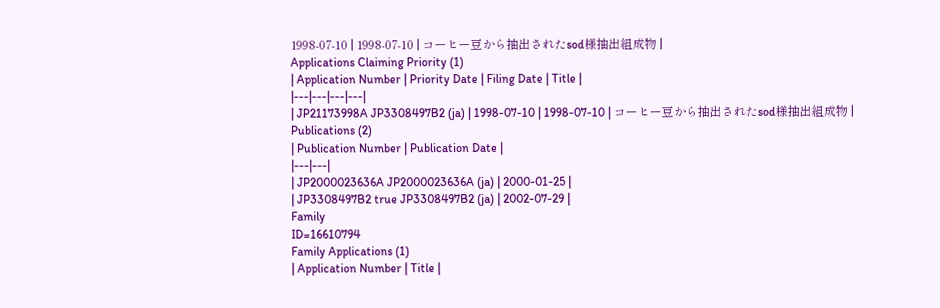1998-07-10 | 1998-07-10 | コーヒー豆から抽出されたsod様抽出組成物 |
Applications Claiming Priority (1)
| Application Number | Priority Date | Filing Date | Title |
|---|---|---|---|
| JP21173998A JP3308497B2 (ja) | 1998-07-10 | 1998-07-10 | コーヒー豆から抽出されたsod様抽出組成物 |
Publications (2)
| Publication Number | Publication Date |
|---|---|
| JP2000023636A JP2000023636A (ja) | 2000-01-25 |
| JP3308497B2 true JP3308497B2 (ja) | 2002-07-29 |
Family
ID=16610794
Family Applications (1)
| Application Number | Title |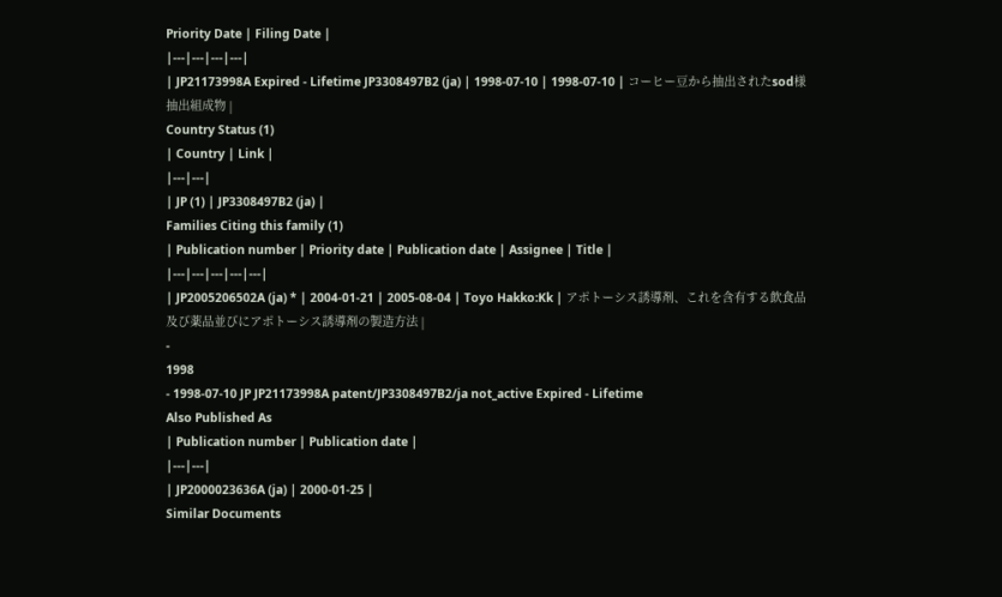Priority Date | Filing Date |
|---|---|---|---|
| JP21173998A Expired - Lifetime JP3308497B2 (ja) | 1998-07-10 | 1998-07-10 | コーヒー豆から抽出されたsod様抽出組成物 |
Country Status (1)
| Country | Link |
|---|---|
| JP (1) | JP3308497B2 (ja) |
Families Citing this family (1)
| Publication number | Priority date | Publication date | Assignee | Title |
|---|---|---|---|---|
| JP2005206502A (ja) * | 2004-01-21 | 2005-08-04 | Toyo Hakko:Kk | アポトーシス誘導剤、これを含有する飲食品及び薬品並びにアポトーシス誘導剤の製造方法 |
-
1998
- 1998-07-10 JP JP21173998A patent/JP3308497B2/ja not_active Expired - Lifetime
Also Published As
| Publication number | Publication date |
|---|---|
| JP2000023636A (ja) | 2000-01-25 |
Similar Documents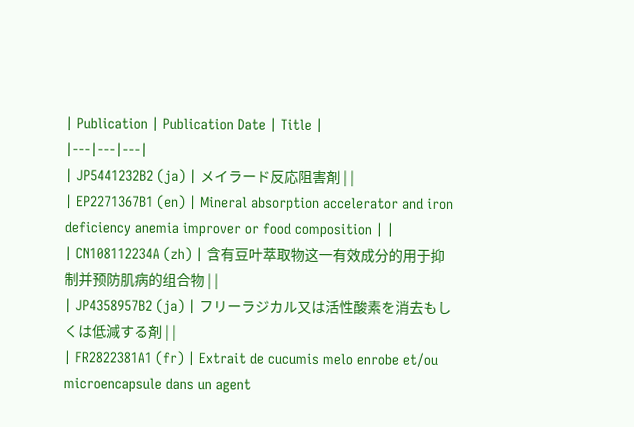| Publication | Publication Date | Title |
|---|---|---|
| JP5441232B2 (ja) | メイラード反応阻害剤 | |
| EP2271367B1 (en) | Mineral absorption accelerator and iron deficiency anemia improver or food composition | |
| CN108112234A (zh) | 含有豆叶萃取物这一有效成分的用于抑制并预防肌病的组合物 | |
| JP4358957B2 (ja) | フリーラジカル又は活性酸素を消去もしくは低減する剤 | |
| FR2822381A1 (fr) | Extrait de cucumis melo enrobe et/ou microencapsule dans un agent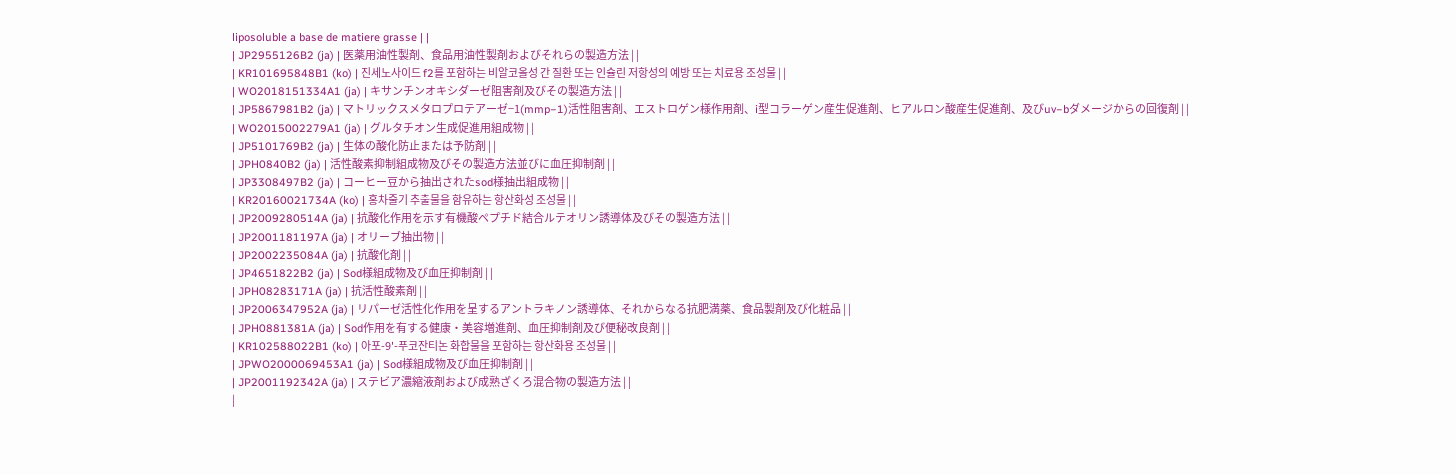liposoluble a base de matiere grasse | |
| JP2955126B2 (ja) | 医薬用油性製剤、食品用油性製剤およびそれらの製造方法 | |
| KR101695848B1 (ko) | 진세노사이드 f2를 포함하는 비알코올성 간 질환 또는 인슐린 저항성의 예방 또는 치료용 조성물 | |
| WO2018151334A1 (ja) | キサンチンオキシダーゼ阻害剤及びその製造方法 | |
| JP5867981B2 (ja) | マトリックスメタロプロテアーゼ−1(mmp−1)活性阻害剤、エストロゲン様作用剤、i型コラーゲン産生促進剤、ヒアルロン酸産生促進剤、及びuv−bダメージからの回復剤 | |
| WO2015002279A1 (ja) | グルタチオン生成促進用組成物 | |
| JP5101769B2 (ja) | 生体の酸化防止または予防剤 | |
| JPH0840B2 (ja) | 活性酸素抑制組成物及びその製造方法並びに血圧抑制剤 | |
| JP3308497B2 (ja) | コーヒー豆から抽出されたsod様抽出組成物 | |
| KR20160021734A (ko) | 홍차줄기 추출물을 함유하는 항산화성 조성물 | |
| JP2009280514A (ja) | 抗酸化作用を示す有機酸ペプチド結合ルテオリン誘導体及びその製造方法 | |
| JP2001181197A (ja) | オリーブ抽出物 | |
| JP2002235084A (ja) | 抗酸化剤 | |
| JP4651822B2 (ja) | Sod様組成物及び血圧抑制剤 | |
| JPH08283171A (ja) | 抗活性酸素剤 | |
| JP2006347952A (ja) | リパーゼ活性化作用を呈するアントラキノン誘導体、それからなる抗肥満薬、食品製剤及び化粧品 | |
| JPH0881381A (ja) | Sod作用を有する健康・美容増進剤、血圧抑制剤及び便秘改良剤 | |
| KR102588022B1 (ko) | 아포-9'-푸코잔티논 화합물을 포함하는 항산화용 조성물 | |
| JPWO2000069453A1 (ja) | Sod様組成物及び血圧抑制剤 | |
| JP2001192342A (ja) | ステビア濃縮液剤および成熟ざくろ混合物の製造方法 | |
|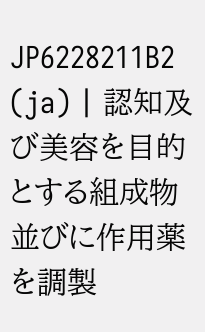JP6228211B2 (ja) | 認知及び美容を目的とする組成物並びに作用薬を調製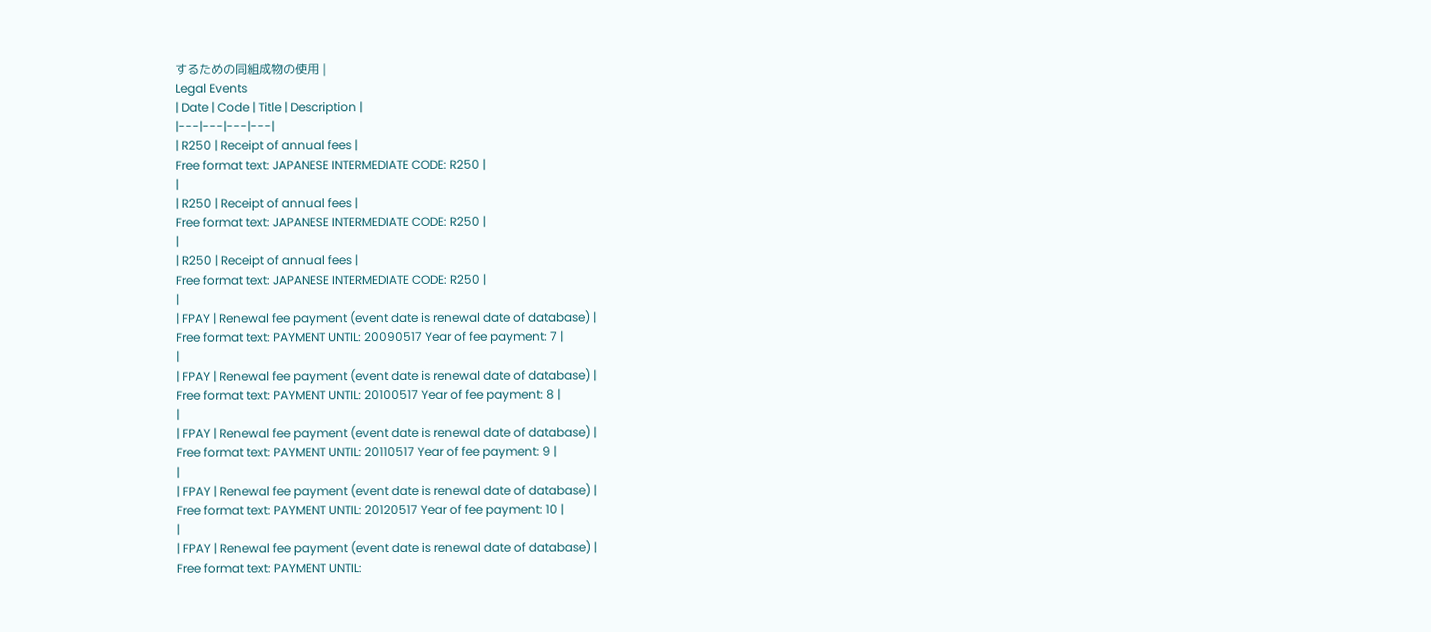するための同組成物の使用 |
Legal Events
| Date | Code | Title | Description |
|---|---|---|---|
| R250 | Receipt of annual fees |
Free format text: JAPANESE INTERMEDIATE CODE: R250 |
|
| R250 | Receipt of annual fees |
Free format text: JAPANESE INTERMEDIATE CODE: R250 |
|
| R250 | Receipt of annual fees |
Free format text: JAPANESE INTERMEDIATE CODE: R250 |
|
| FPAY | Renewal fee payment (event date is renewal date of database) |
Free format text: PAYMENT UNTIL: 20090517 Year of fee payment: 7 |
|
| FPAY | Renewal fee payment (event date is renewal date of database) |
Free format text: PAYMENT UNTIL: 20100517 Year of fee payment: 8 |
|
| FPAY | Renewal fee payment (event date is renewal date of database) |
Free format text: PAYMENT UNTIL: 20110517 Year of fee payment: 9 |
|
| FPAY | Renewal fee payment (event date is renewal date of database) |
Free format text: PAYMENT UNTIL: 20120517 Year of fee payment: 10 |
|
| FPAY | Renewal fee payment (event date is renewal date of database) |
Free format text: PAYMENT UNTIL: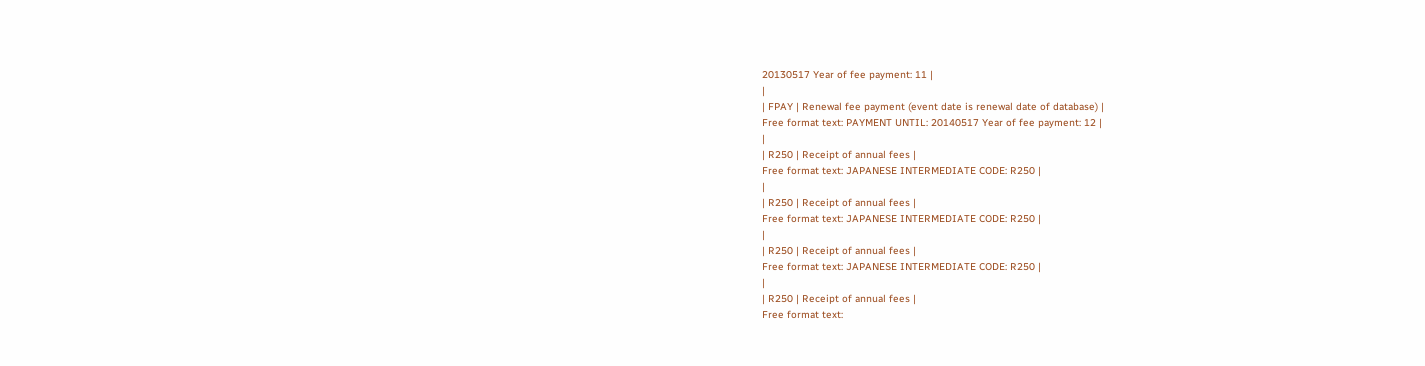20130517 Year of fee payment: 11 |
|
| FPAY | Renewal fee payment (event date is renewal date of database) |
Free format text: PAYMENT UNTIL: 20140517 Year of fee payment: 12 |
|
| R250 | Receipt of annual fees |
Free format text: JAPANESE INTERMEDIATE CODE: R250 |
|
| R250 | Receipt of annual fees |
Free format text: JAPANESE INTERMEDIATE CODE: R250 |
|
| R250 | Receipt of annual fees |
Free format text: JAPANESE INTERMEDIATE CODE: R250 |
|
| R250 | Receipt of annual fees |
Free format text: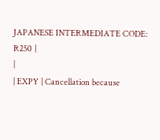JAPANESE INTERMEDIATE CODE: R250 |
|
| EXPY | Cancellation because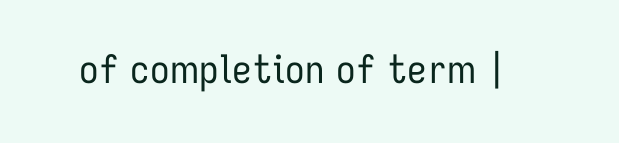of completion of term |